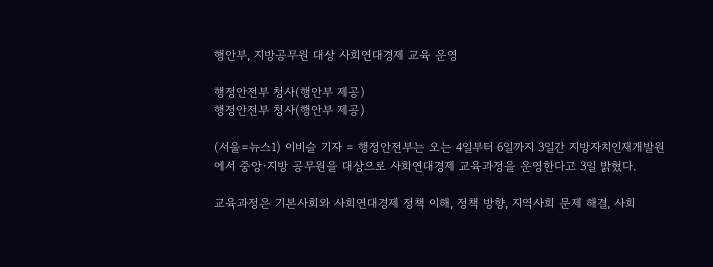행안부, 지방공무원 대상 사회연대경제 교육 운영

행정안전부 청사(행안부 제공)
행정안전부 청사(행안부 제공)

(서울=뉴스1) 이비슬 기자 = 행정안전부는 오는 4일부터 6일까지 3일간 지방자치인재개발원에서 중앙·지방 공무원을 대상으로 사회연대경제 교육과정을 운영한다고 3일 밝혔다.

교육과정은 기본사회와 사회연대경제 정책 이해, 정책 방향, 지역사회 문제 해결, 사회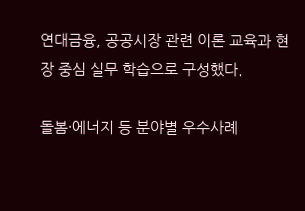연대금융, 공공시장 관련 이론 교육과 현장 중심 실무 학습으로 구성했다.

돌봄·에너지 등 분야별 우수사례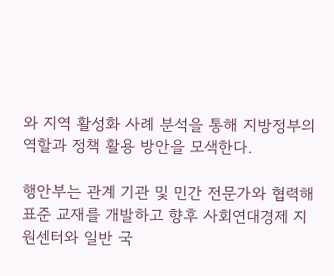와 지역 활성화 사례 분석을 통해 지방정부의 역할과 정책 활용 방안을 모색한다.

행안부는 관계 기관 및 민간 전문가와 협력해 표준 교재를 개발하고 향후 사회연대경제 지원센터와 일반 국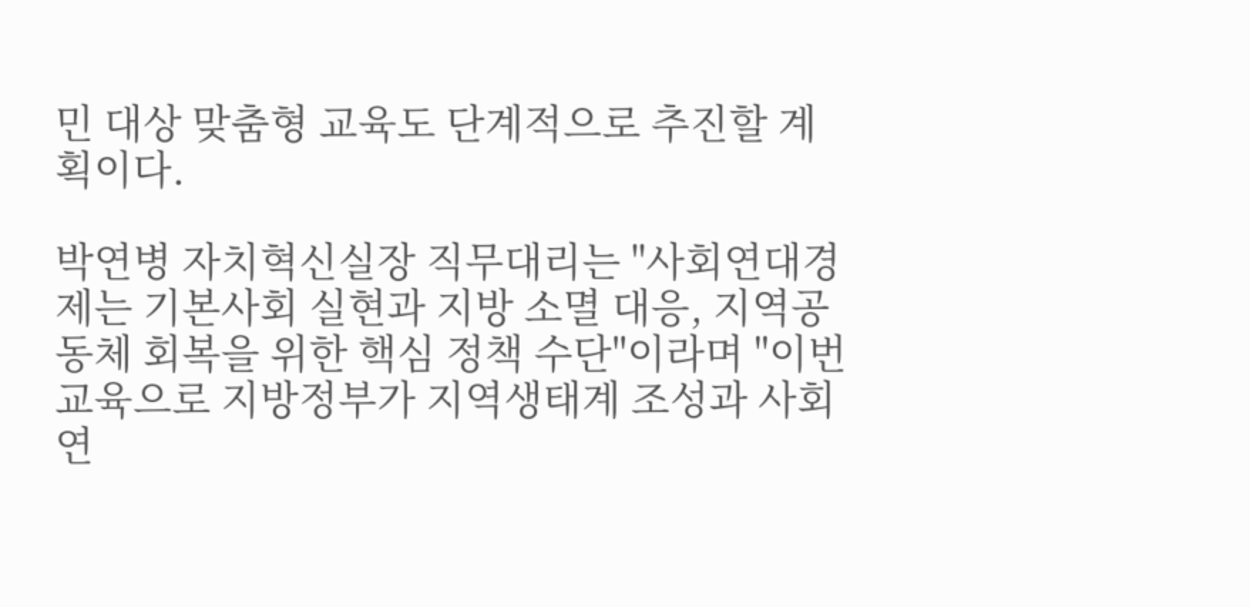민 대상 맞춤형 교육도 단계적으로 추진할 계획이다.

박연병 자치혁신실장 직무대리는 "사회연대경제는 기본사회 실현과 지방 소멸 대응, 지역공동체 회복을 위한 핵심 정책 수단"이라며 "이번 교육으로 지방정부가 지역생태계 조성과 사회연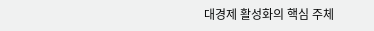대경제 활성화의 핵심 주체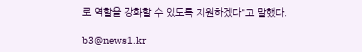로 역할을 강화할 수 있도록 지원하겠다"고 말했다.

b3@news1.kr